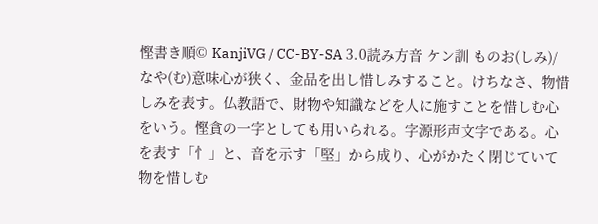慳書き順© KanjiVG / CC-BY-SA 3.0読み方音 ケン訓 ものお(しみ)/なや(む)意味心が狭く、金品を出し惜しみすること。けちなさ、物惜しみを表す。仏教語で、財物や知識などを人に施すことを惜しむ心をいう。慳貪の一字としても用いられる。字源形声文字である。心を表す「忄」と、音を示す「堅」から成り、心がかたく閉じていて物を惜しむ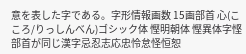意を表した字である。字形情報画数 15画部首 心(こころ/りっしんべん)ゴシック体 慳明朝体 慳異体字悭部首が同じ漢字忌忍志応忠怜怠怪恒恕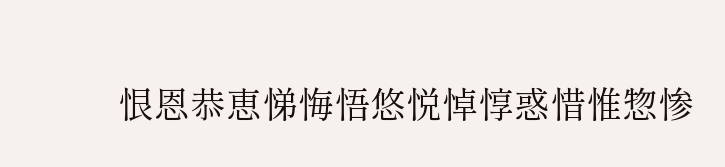恨恩恭恵悌悔悟悠悦悼惇惑惜惟惣惨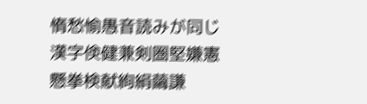惰愁愉愚音読みが同じ漢字倹健兼剣圏堅嫌憲懸拳検献絢絹繭謙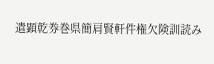遣顕乾券巻県簡肩賢軒件権欠険訓読み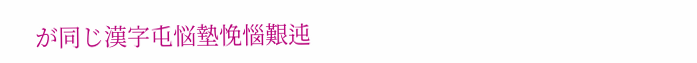が同じ漢字屯悩墊悗惱艱迍